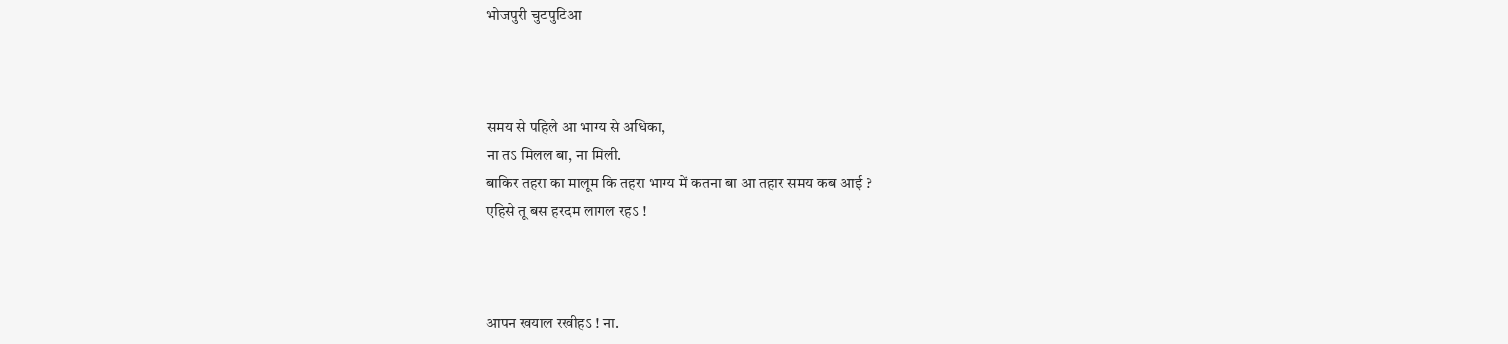भोजपुरी चुटपुटिआ



समय से पहिले आ भाग्य से अधिका,
ना तऽ मिलल बा, ना मिली.
बाकिर तहरा का मालूम कि तहरा भाग्य में कतना बा आ तहार समय कब आई ?
एहिसे तू बस हरदम लागल रहऽ !



आपन खयाल रखीहऽ ! ना.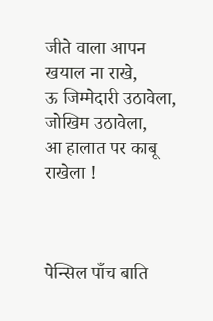जीते वाला आपन खयाल ना राखे,
ऊ जिम्मेदारी उठावेला, जोखिम उठावेला,
आ हालात पर काबू राखेला !



पेन्सिल पाँच बाति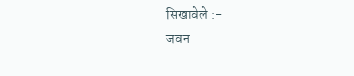सिखावेले :-
जवन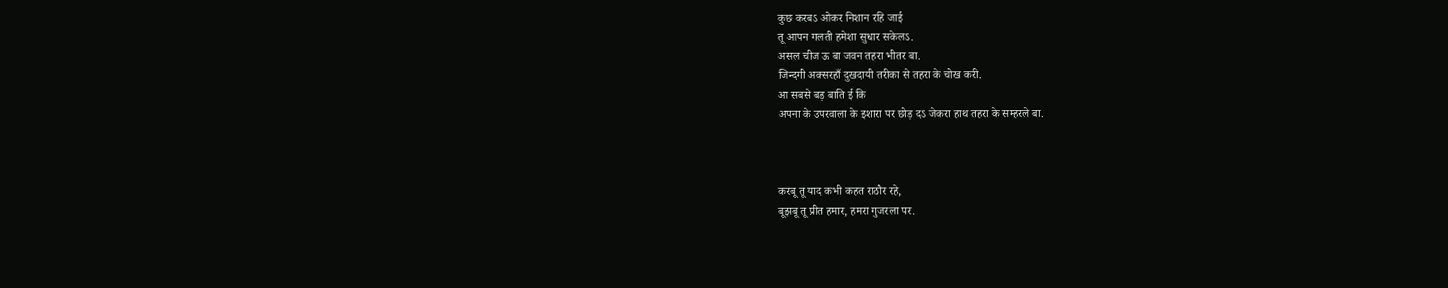कुछ करबऽ ओकर निशान रहि जाई
तू आपन गलती हमेशा सुधार सकेलऽ.
असल चीज ऊ बा जवन तहरा भीतर बा.
जिन्दगी अक्सरहाँ दुखदायी तरीका से तहरा के चोख करी.
आ सबसे बड़ बाति ई कि
अपना के उपरवाला के इशारा पर छोड़ दऽ जेकरा हाथ तहरा के सम्हरले बा.



करबू तू याद कभी कहत राठौर रहे,
बूझबू तू प्रीत हमार, हमरा गुजरला पर.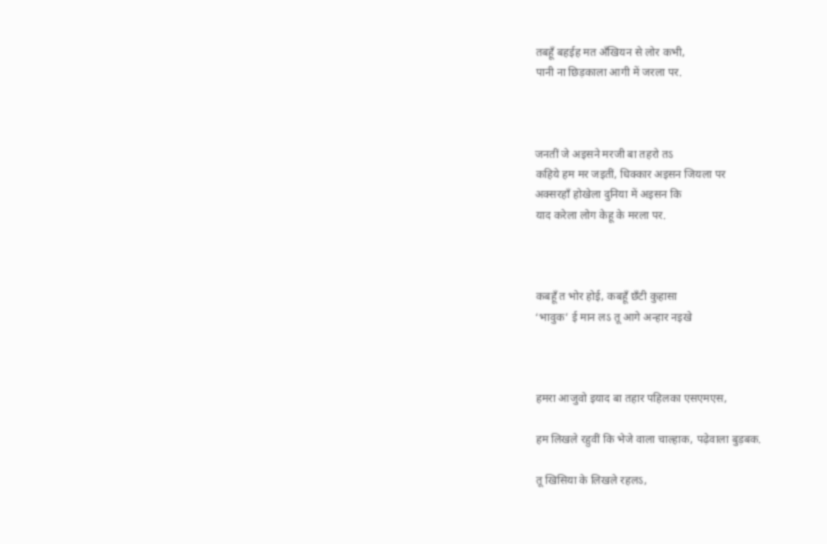तबहूँ बहईह मत अँखियन से लोर कभी,
पानी ना छिड़काला आगी में जरला पर.



जनतीं जे अइसने मरजी बा तहरो तऽ
कहिये हम मर जइतीं, धिक्कार अइसन जियला पर
अक्सरहाँ होखेला दुनिया में अइसन कि
याद करेला लोग केहू के मरला पर.



कबहूँ त भोर होई, कबहूँ छँटी कुहासा
‘भावुक’ ई मान लऽ तू आगे अन्हार नइखे



हमरा आजुवो इयाद बा तहार पहिलका एसएमएस,

हम लिखले रहुवीं कि भेजे वाला चाल्हाक, पढ़ेवाला बुड़बक.

तू खिसिया के लिखले रहलऽ,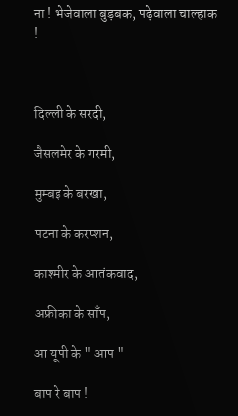ना ! भेजेवाला बुड़बक, पढ़ेवाला चाल्हाक !



दिल्ली के सरदी,

जैसलमेर के गरमी,

मुम्बइ के बरखा,

पटना के करप्शन,

काश्मीर के आतंकवाद,

अफ्रीका के साँप,

आ यूपी के " आप "

बाप रे बाप !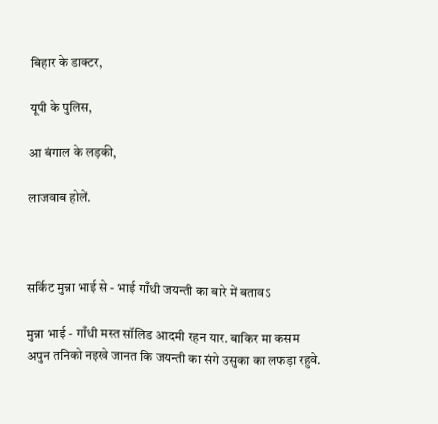बिहार के डाक्टर,

यूपी के पुलिस,

आ बंगाल के लड़की,

लाजवाब होलें.



सर्किट मुन्ना भाई से - भाई गाँधी जयन्ती का बारे में बतावऽ

मुन्ना भाई - गाँधी मस्त सॉलिड आदमी रहन यार. बाकिर मा कसम अपुन तनिको नइखे जानत कि जयन्ती का संगे उसुका का लफड़ा रहुवे.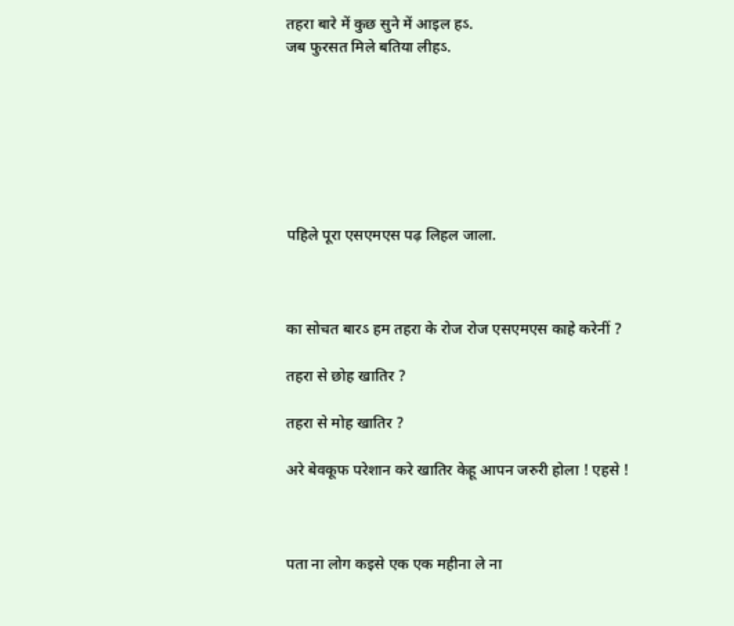तहरा बारे में कुछ सुने में आइल हऽ.
जब फुरसत मिले बतिया लीहऽ.







पहिले पूरा एसएमएस पढ़ लिहल जाला.



का सोचत बारऽ हम तहरा के रोज रोज एसएमएस काहे करेनीं ?

तहरा से छोह खातिर ?

तहरा से मोह खातिर ?

अरे बेवकूफ परेशान करे खातिर केहू आपन जरुरी होला ! एहसे !



पता ना लोग कइसे एक एक महीना ले ना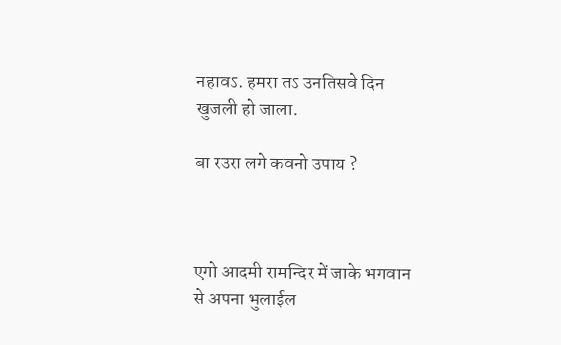नहावऽ. हमरा तऽ उनतिसवे दिन खुजली हो जाला.

बा रउरा लगे कवनो उपाय ?



एगो आदमी रामन्दिर में जाके भगवान से अपना भुलाईल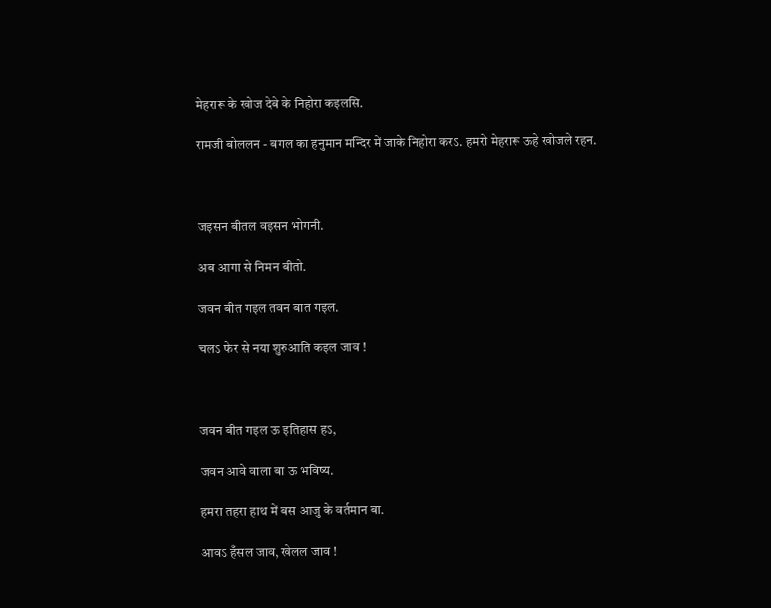मेहरारू के खोज देबे के निहोरा कइलसि.

रामजी बोललन - बगल का हनुमान मन्दिर में जाके निहोरा करऽ. हमरो मेहरारू ऊहे खोजले रहन.



जइसन बीतल वइसन भोगनी.

अब आगा से निमन बीतो.

जवन बीत गइल तवन बात गइल.

चलऽ फेर से नया शुरुआति कइल जाव !



जवन बीत गइल ऊ इतिहास हऽ,

जवन आवे वाला बा ऊ भविष्य.

हमरा तहरा हाथ में बस आजु के वर्तमान बा.

आवऽ हँसल जाव, खेलल जाव !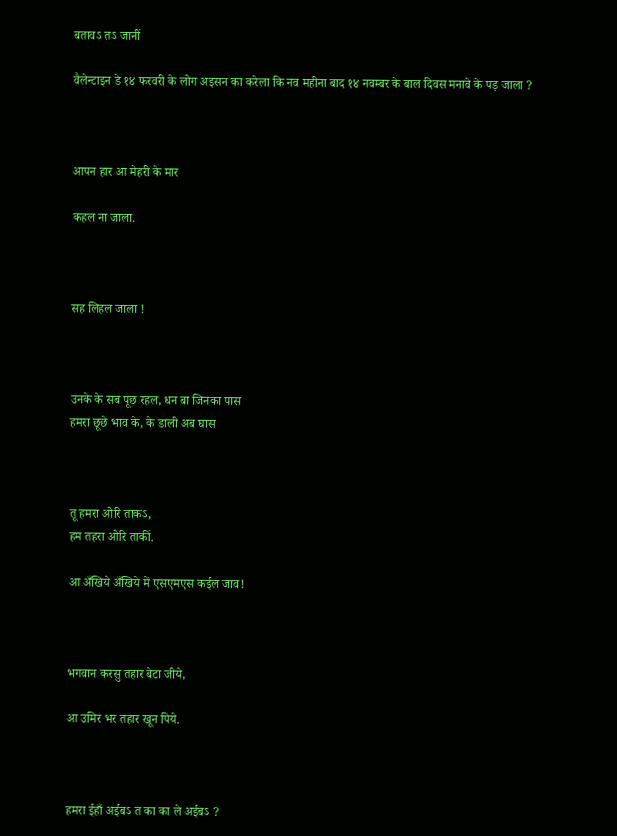बतावऽ तऽ जानीं

वैलेन्टाइन डे १४ फरवरी के लोग अइसन का करेला कि नव महीना बाद १४ नवम्बर के बाल दिवस मनावे के पड़ जाला ?



आपन हार आ मेहरी के मार

कहल ना जाला.



सह लिहल जाला !



उनके के सब पूछ रहल, धन बा जिनका पास
हमरा छूछे भाव के, के डाली अब घास



तू हमरा ओरि ताकऽ,
हम तहरा ओरि ताकीं.

आ अँखिये अँखिये में एसएमएस कईल जाव!



भगवान करसु तहार बेटा जीये,

आ उमिर भर तहार खून पिये.



हमरा ईहाँ अईबऽ त का का ले अईबऽ ?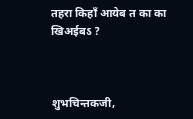तहरा किहाँ आयेब त का का खिअईबऽ ?



शुभचिन्तकजी,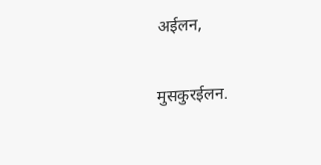अईलन,

मुसकुरईलन.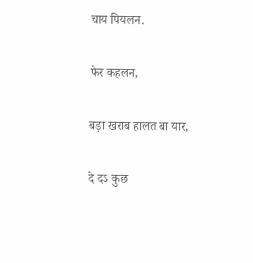चाय पियलन.

फेर कहलन,

बड़ा खराब हालत बा यार,

दे दऽ कुछ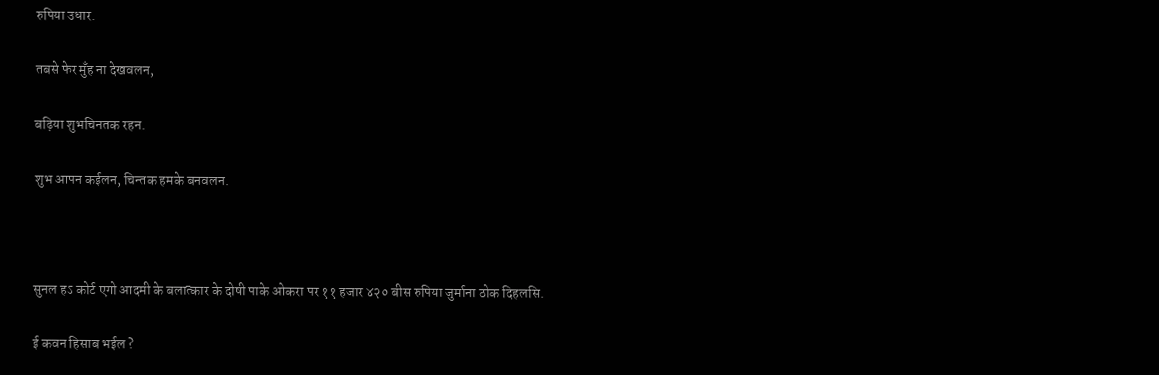रुपिया उधार.

तबसे फेर मुँह ना देखवलन,

बढ़िया शुभचिनतक रहन.

शुभ आपन कईलन, चिन्तक हमके बनवलन.



सुनल हऽ कोर्ट एगो आदमी के बलात्कार के दोषी पाके ओकरा पर ११ हजार ४२० बीस रुपिया जुर्माना ठोक दिहलसि.

ई कवन हिसाब भईल ?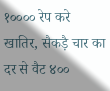१०००० रेप करे खातिर, सैकड़ै चार का दर से वैट ४००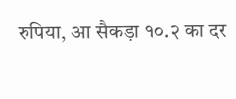रुपिया, आ सैकड़ा १०.२ का दर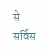से सर्विस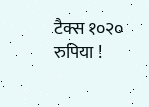टैक्स १०२० रुपिया !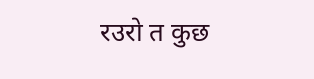रउरो त कुछ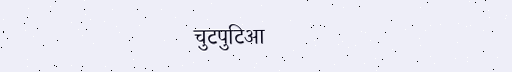चुटपुटिआ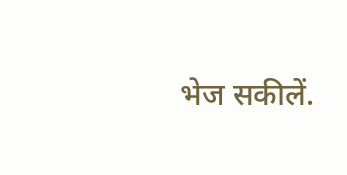भेज सकीलें.